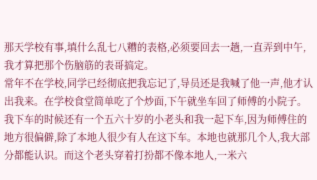那天学校有事,填什么乱七八糟的表格,必须要回去一趟,一直弄到中午,我才算把那个伤脑筋的表哥搞定。
常年不在学校,同学已经彻底把我忘记了,导员还是我喊了他一声,他才认出我来。在学校食堂简单吃了个炒面,下午就坐车回了师傅的小院子。
我下车的时候还有一个五六十岁的小老头和我一起下车,因为师傅住的地方很偏僻,除了本地人很少有人在这下车。本地也就那几个人,我大部分都能认识。而这个老头穿着打扮都不像本地人,一米六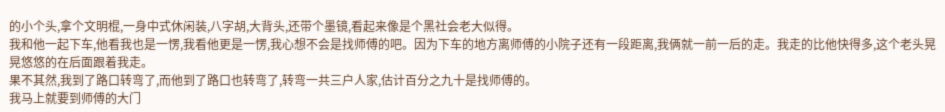的小个头,拿个文明棍,一身中式休闲装,八字胡,大背头,还带个墨镜,看起来像是个黑社会老大似得。
我和他一起下车,他看我也是一愣,我看他更是一愣,我心想不会是找师傅的吧。因为下车的地方离师傅的小院子还有一段距离,我俩就一前一后的走。我走的比他快得多,这个老头晃晃悠悠的在后面跟着我走。
果不其然,我到了路口转弯了,而他到了路口也转弯了,转弯一共三户人家,估计百分之九十是找师傅的。
我马上就要到师傅的大门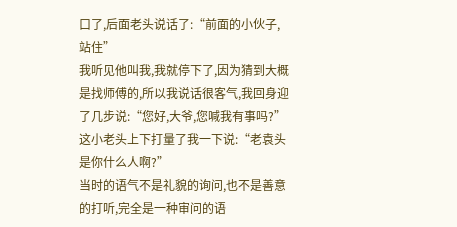口了,后面老头说话了:“前面的小伙子,站住”
我听见他叫我,我就停下了,因为猜到大概是找师傅的,所以我说话很客气,我回身迎了几步说:“您好,大爷,您喊我有事吗?”
这小老头上下打量了我一下说:“老袁头是你什么人啊?”
当时的语气不是礼貌的询问,也不是善意的打听,完全是一种审问的语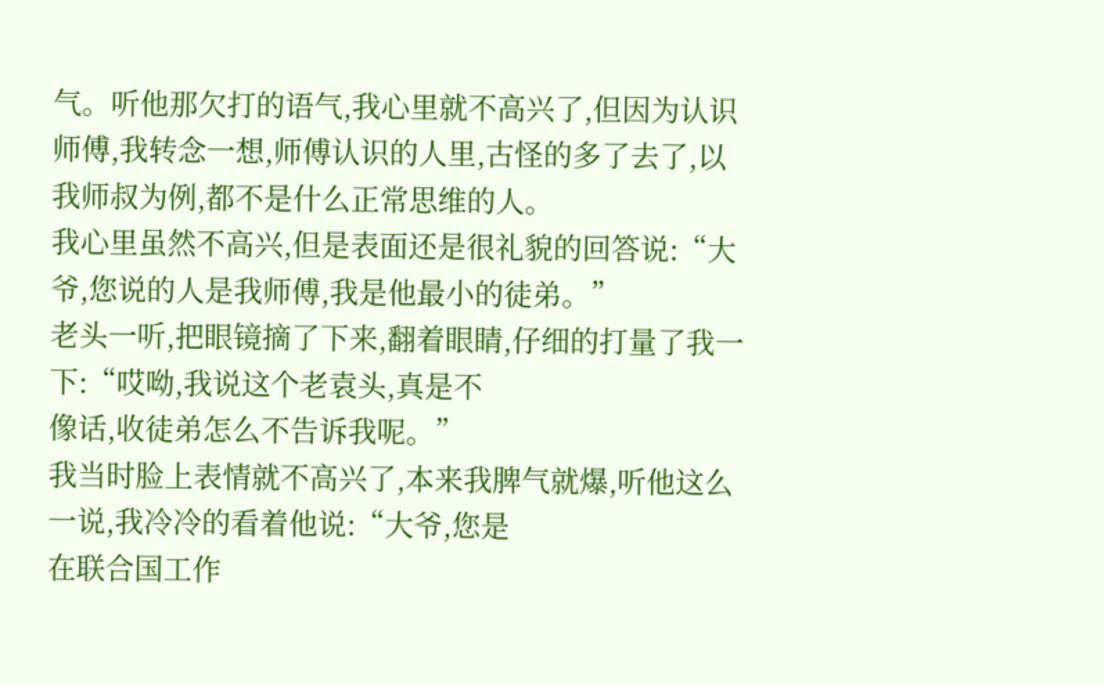气。听他那欠打的语气,我心里就不高兴了,但因为认识师傅,我转念一想,师傅认识的人里,古怪的多了去了,以我师叔为例,都不是什么正常思维的人。
我心里虽然不高兴,但是表面还是很礼貌的回答说:“大爷,您说的人是我师傅,我是他最小的徒弟。”
老头一听,把眼镜摘了下来,翻着眼睛,仔细的打量了我一下:“哎呦,我说这个老袁头,真是不
像话,收徒弟怎么不告诉我呢。”
我当时脸上表情就不高兴了,本来我脾气就爆,听他这么一说,我冷冷的看着他说:“大爷,您是
在联合国工作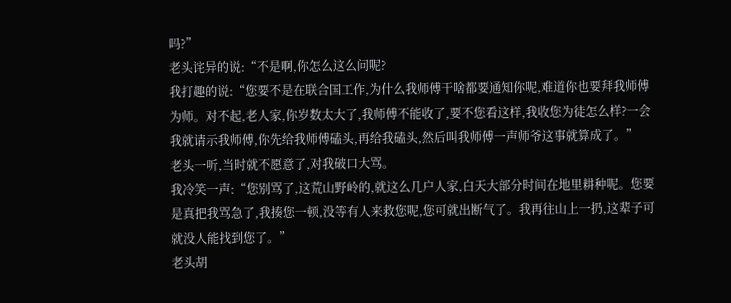吗?”
老头诧异的说:“不是啊,你怎么这么问呢?
我打趣的说:“您要不是在联合国工作,为什么我师傅干啥都要通知你呢,难道你也要拜我师傅为师。对不起,老人家,你岁数太大了,我师傅不能收了,要不您看这样,我收您为徒怎么样?一会我就请示我师傅,你先给我师傅磕头,再给我磕头,然后叫我师傅一声师爷这事就算成了。”
老头一听,当时就不愿意了,对我破口大骂。
我冷笑一声:“您别骂了,这荒山野岭的,就这么几户人家,白天大部分时间在地里耕种呢。您要是真把我骂急了,我揍您一顿,没等有人来救您呢,您可就出断气了。我再往山上一扔,这辈子可就没人能找到您了。”
老头胡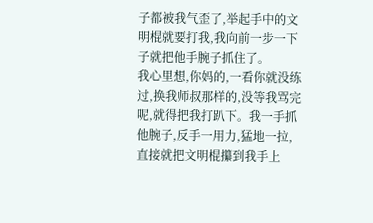子都被我气歪了,举起手中的文明棍就要打我,我向前一步一下子就把他手腕子抓住了。
我心里想,你妈的,一看你就没练过,换我师叔那样的,没等我骂完呢,就得把我打趴下。我一手抓他腕子,反手一用力,猛地一拉,直接就把文明棍攥到我手上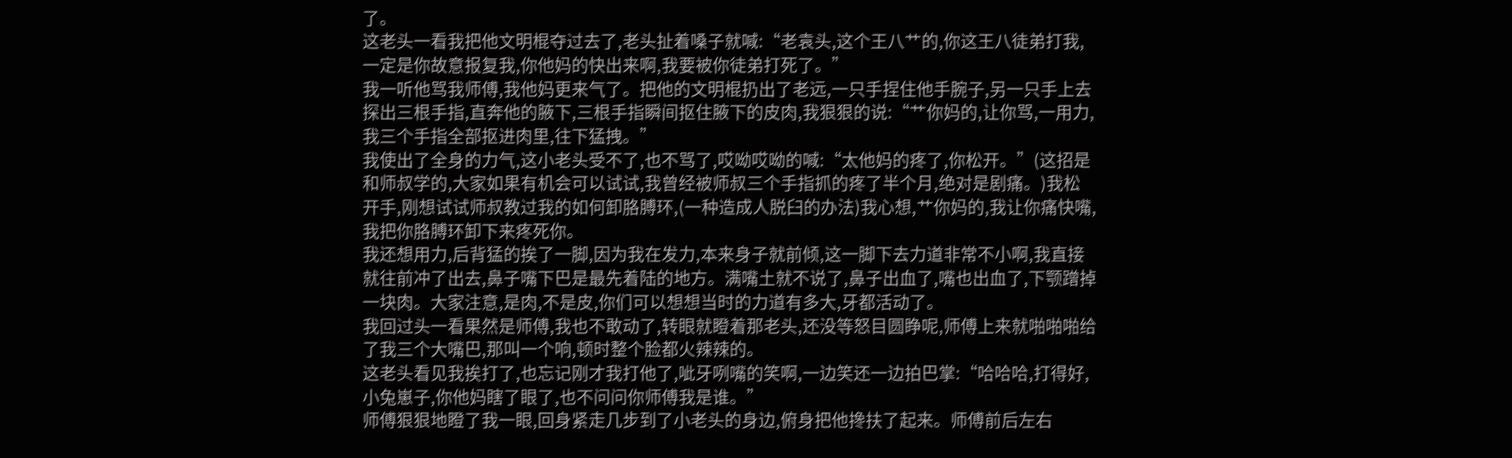了。
这老头一看我把他文明棍夺过去了,老头扯着嗓子就喊:“老袁头,这个王八艹的,你这王八徒弟打我,一定是你故意报复我,你他妈的快出来啊,我要被你徒弟打死了。”
我一听他骂我师傅,我他妈更来气了。把他的文明棍扔出了老远,一只手捏住他手腕子,另一只手上去探出三根手指,直奔他的腋下,三根手指瞬间抠住腋下的皮肉,我狠狠的说:“艹你妈的,让你骂,一用力,我三个手指全部抠进肉里,往下猛拽。”
我使出了全身的力气,这小老头受不了,也不骂了,哎呦哎呦的喊:“太他妈的疼了,你松开。”(这招是和师叔学的,大家如果有机会可以试试,我曾经被师叔三个手指抓的疼了半个月,绝对是剧痛。)我松开手,刚想试试师叔教过我的如何卸胳膊环,(一种造成人脱臼的办法)我心想,艹你妈的,我让你痛快嘴,我把你胳膊环卸下来疼死你。
我还想用力,后背猛的挨了一脚,因为我在发力,本来身子就前倾,这一脚下去力道非常不小啊,我直接就往前冲了出去,鼻子嘴下巴是最先着陆的地方。满嘴土就不说了,鼻子出血了,嘴也出血了,下颚蹭掉一块肉。大家注意,是肉,不是皮,你们可以想想当时的力道有多大,牙都活动了。
我回过头一看果然是师傅,我也不敢动了,转眼就瞪着那老头,还没等怒目圆睁呢,师傅上来就啪啪啪给了我三个大嘴巴,那叫一个响,顿时整个脸都火辣辣的。
这老头看见我挨打了,也忘记刚才我打他了,呲牙咧嘴的笑啊,一边笑还一边拍巴掌:“哈哈哈,打得好,小兔崽子,你他妈瞎了眼了,也不问问你师傅我是谁。”
师傅狠狠地瞪了我一眼,回身紧走几步到了小老头的身边,俯身把他搀扶了起来。师傅前后左右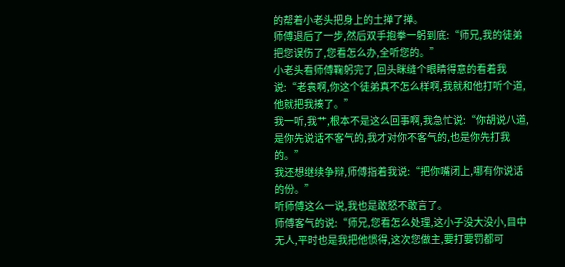的帮着小老头把身上的土掸了掸。
师傅退后了一步,然后双手抱拳一躬到底:“师兄,我的徒弟把您误伤了,您看怎么办,全听您的。”
小老头看师傅鞠躬完了,回头眯缝个眼睛得意的看着我说:“老袁啊,你这个徒弟真不怎么样啊,我就和他打听个道,他就把我揍了。”
我一听,我艹,根本不是这么回事啊,我急忙说:“你胡说八道,是你先说话不客气的,我才对你不客气的,也是你先打我的。”
我还想继续争辩,师傅指着我说:“把你嘴闭上,哪有你说话的份。”
听师傅这么一说,我也是敢怒不敢言了。
师傅客气的说:“师兄,您看怎么处理,这小子没大没小,目中无人,平时也是我把他惯得,这次您做主,要打要罚都可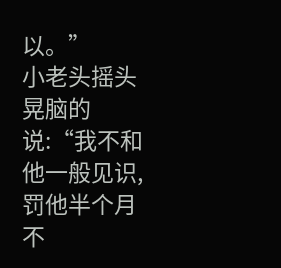以。”
小老头摇头晃脑的说:“我不和他一般见识,罚他半个月不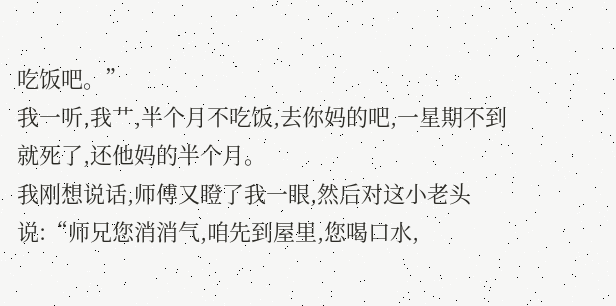吃饭吧。”
我一听,我艹,半个月不吃饭,去你妈的吧,一星期不到就死了,还他妈的半个月。
我刚想说话,师傅又瞪了我一眼,然后对这小老头说:“师兄您消消气,咱先到屋里,您喝口水,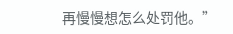再慢慢想怎么处罚他。”